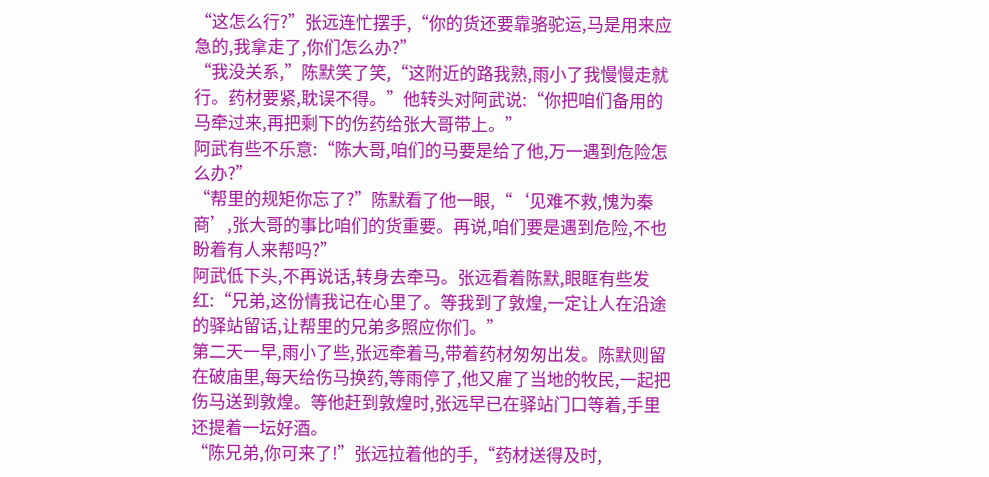“这怎么行?”张远连忙摆手,“你的货还要靠骆驼运,马是用来应急的,我拿走了,你们怎么办?”
“我没关系,”陈默笑了笑,“这附近的路我熟,雨小了我慢慢走就行。药材要紧,耽误不得。”他转头对阿武说:“你把咱们备用的马牵过来,再把剩下的伤药给张大哥带上。”
阿武有些不乐意:“陈大哥,咱们的马要是给了他,万一遇到危险怎么办?”
“帮里的规矩你忘了?”陈默看了他一眼,“‘见难不救,愧为秦商’,张大哥的事比咱们的货重要。再说,咱们要是遇到危险,不也盼着有人来帮吗?”
阿武低下头,不再说话,转身去牵马。张远看着陈默,眼眶有些发红:“兄弟,这份情我记在心里了。等我到了敦煌,一定让人在沿途的驿站留话,让帮里的兄弟多照应你们。”
第二天一早,雨小了些,张远牵着马,带着药材匆匆出发。陈默则留在破庙里,每天给伤马换药,等雨停了,他又雇了当地的牧民,一起把伤马送到敦煌。等他赶到敦煌时,张远早已在驿站门口等着,手里还提着一坛好酒。
“陈兄弟,你可来了!”张远拉着他的手,“药材送得及时,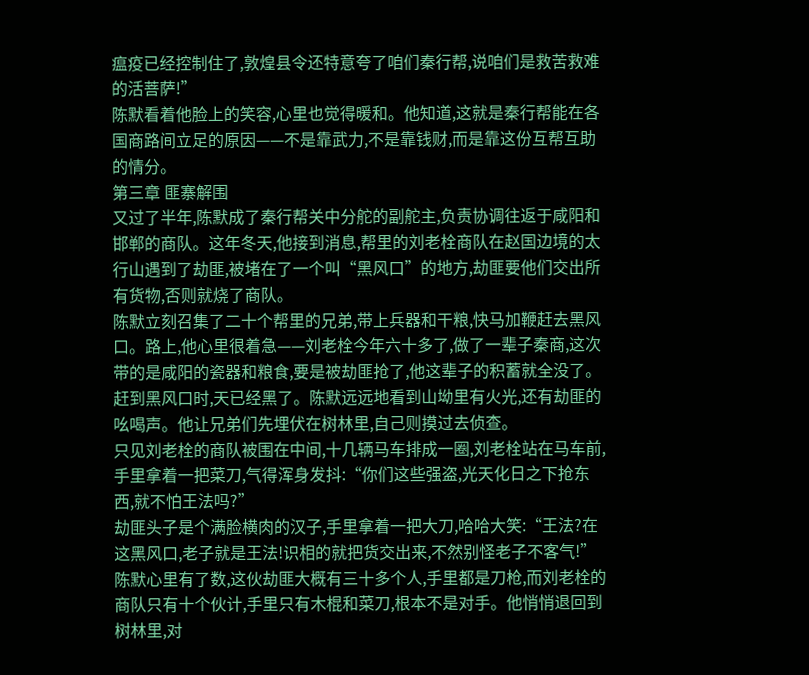瘟疫已经控制住了,敦煌县令还特意夸了咱们秦行帮,说咱们是救苦救难的活菩萨!”
陈默看着他脸上的笑容,心里也觉得暖和。他知道,这就是秦行帮能在各国商路间立足的原因——不是靠武力,不是靠钱财,而是靠这份互帮互助的情分。
第三章 匪寨解围
又过了半年,陈默成了秦行帮关中分舵的副舵主,负责协调往返于咸阳和邯郸的商队。这年冬天,他接到消息,帮里的刘老栓商队在赵国边境的太行山遇到了劫匪,被堵在了一个叫“黑风口”的地方,劫匪要他们交出所有货物,否则就烧了商队。
陈默立刻召集了二十个帮里的兄弟,带上兵器和干粮,快马加鞭赶去黑风口。路上,他心里很着急——刘老栓今年六十多了,做了一辈子秦商,这次带的是咸阳的瓷器和粮食,要是被劫匪抢了,他这辈子的积蓄就全没了。
赶到黑风口时,天已经黑了。陈默远远地看到山坳里有火光,还有劫匪的吆喝声。他让兄弟们先埋伏在树林里,自己则摸过去侦查。
只见刘老栓的商队被围在中间,十几辆马车排成一圈,刘老栓站在马车前,手里拿着一把菜刀,气得浑身发抖:“你们这些强盗,光天化日之下抢东西,就不怕王法吗?”
劫匪头子是个满脸横肉的汉子,手里拿着一把大刀,哈哈大笑:“王法?在这黑风口,老子就是王法!识相的就把货交出来,不然别怪老子不客气!”
陈默心里有了数,这伙劫匪大概有三十多个人,手里都是刀枪,而刘老栓的商队只有十个伙计,手里只有木棍和菜刀,根本不是对手。他悄悄退回到树林里,对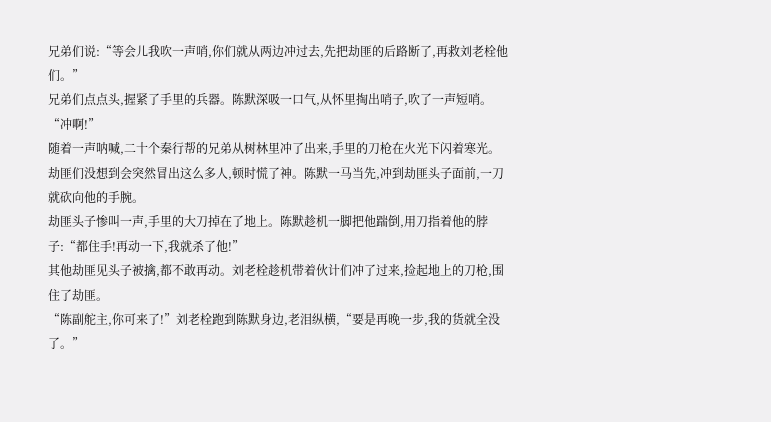兄弟们说:“等会儿我吹一声哨,你们就从两边冲过去,先把劫匪的后路断了,再救刘老栓他们。”
兄弟们点点头,握紧了手里的兵器。陈默深吸一口气,从怀里掏出哨子,吹了一声短哨。
“冲啊!”
随着一声呐喊,二十个秦行帮的兄弟从树林里冲了出来,手里的刀枪在火光下闪着寒光。劫匪们没想到会突然冒出这么多人,顿时慌了神。陈默一马当先,冲到劫匪头子面前,一刀就砍向他的手腕。
劫匪头子惨叫一声,手里的大刀掉在了地上。陈默趁机一脚把他踹倒,用刀指着他的脖子:“都住手!再动一下,我就杀了他!”
其他劫匪见头子被擒,都不敢再动。刘老栓趁机带着伙计们冲了过来,捡起地上的刀枪,围住了劫匪。
“陈副舵主,你可来了!”刘老栓跑到陈默身边,老泪纵横,“要是再晚一步,我的货就全没了。”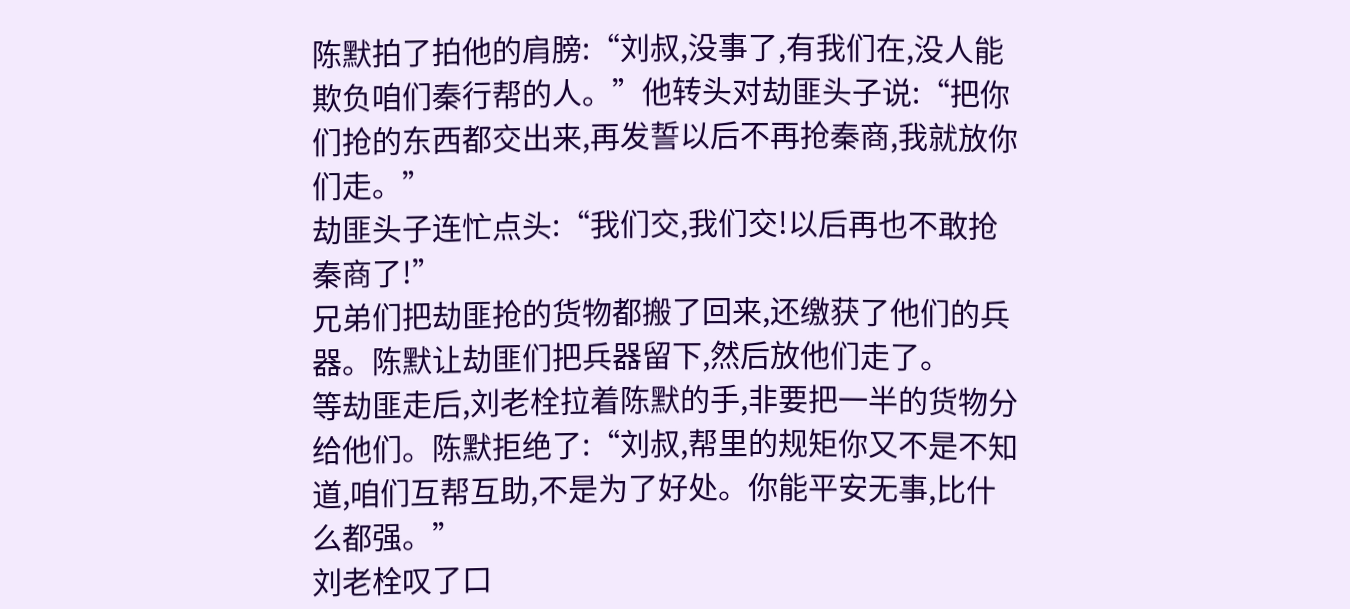陈默拍了拍他的肩膀:“刘叔,没事了,有我们在,没人能欺负咱们秦行帮的人。”他转头对劫匪头子说:“把你们抢的东西都交出来,再发誓以后不再抢秦商,我就放你们走。”
劫匪头子连忙点头:“我们交,我们交!以后再也不敢抢秦商了!”
兄弟们把劫匪抢的货物都搬了回来,还缴获了他们的兵器。陈默让劫匪们把兵器留下,然后放他们走了。
等劫匪走后,刘老栓拉着陈默的手,非要把一半的货物分给他们。陈默拒绝了:“刘叔,帮里的规矩你又不是不知道,咱们互帮互助,不是为了好处。你能平安无事,比什么都强。”
刘老栓叹了口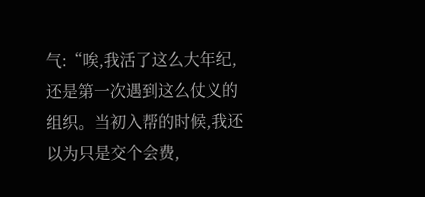气:“唉,我活了这么大年纪,还是第一次遇到这么仗义的组织。当初入帮的时候,我还以为只是交个会费,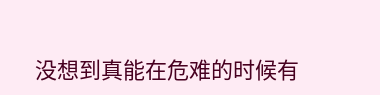没想到真能在危难的时候有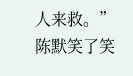人来救。”
陈默笑了笑